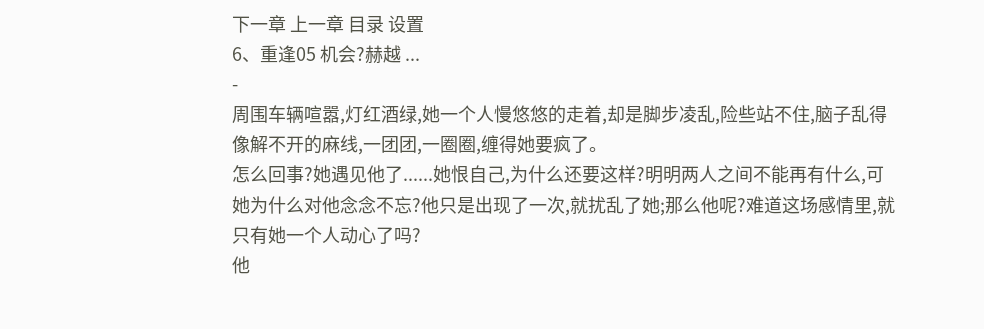下一章 上一章 目录 设置
6、重逢05 机会?赫越 ...
-
周围车辆喧嚣,灯红酒绿,她一个人慢悠悠的走着,却是脚步凌乱,险些站不住,脑子乱得像解不开的麻线,一团团,一圈圈,缠得她要疯了。
怎么回事?她遇见他了......她恨自己,为什么还要这样?明明两人之间不能再有什么,可她为什么对他念念不忘?他只是出现了一次,就扰乱了她;那么他呢?难道这场感情里,就只有她一个人动心了吗?
他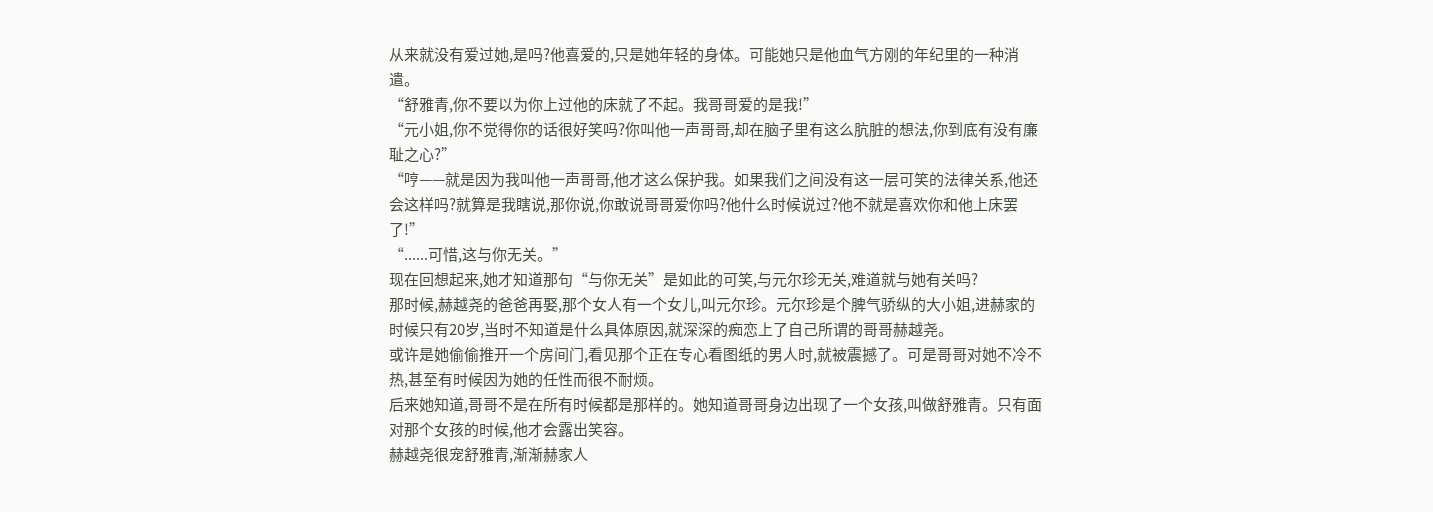从来就没有爱过她,是吗?他喜爱的,只是她年轻的身体。可能她只是他血气方刚的年纪里的一种消遣。
“舒雅青,你不要以为你上过他的床就了不起。我哥哥爱的是我!”
“元小姐,你不觉得你的话很好笑吗?你叫他一声哥哥,却在脑子里有这么肮脏的想法,你到底有没有廉耻之心?”
“哼——就是因为我叫他一声哥哥,他才这么保护我。如果我们之间没有这一层可笑的法律关系,他还会这样吗?就算是我瞎说,那你说,你敢说哥哥爱你吗?他什么时候说过?他不就是喜欢你和他上床罢了!”
“......可惜,这与你无关。”
现在回想起来,她才知道那句“与你无关”是如此的可笑,与元尔珍无关,难道就与她有关吗?
那时候,赫越尧的爸爸再娶,那个女人有一个女儿,叫元尔珍。元尔珍是个脾气骄纵的大小姐,进赫家的时候只有20岁,当时不知道是什么具体原因,就深深的痴恋上了自己所谓的哥哥赫越尧。
或许是她偷偷推开一个房间门,看见那个正在专心看图纸的男人时,就被震撼了。可是哥哥对她不冷不热,甚至有时候因为她的任性而很不耐烦。
后来她知道,哥哥不是在所有时候都是那样的。她知道哥哥身边出现了一个女孩,叫做舒雅青。只有面对那个女孩的时候,他才会露出笑容。
赫越尧很宠舒雅青,渐渐赫家人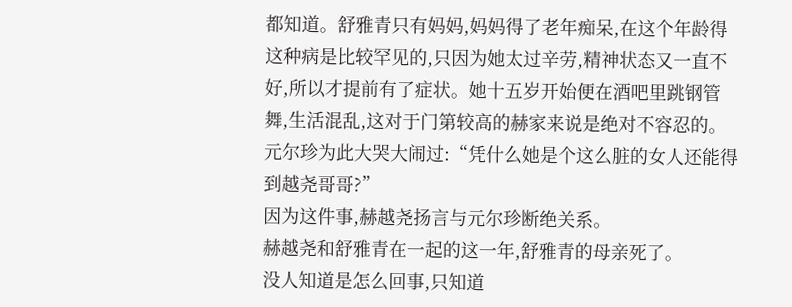都知道。舒雅青只有妈妈,妈妈得了老年痴呆,在这个年龄得这种病是比较罕见的,只因为她太过辛劳,精神状态又一直不好,所以才提前有了症状。她十五岁开始便在酒吧里跳钢管舞,生活混乱,这对于门第较高的赫家来说是绝对不容忍的。
元尔珍为此大哭大闹过:“凭什么她是个这么脏的女人还能得到越尧哥哥?”
因为这件事,赫越尧扬言与元尔珍断绝关系。
赫越尧和舒雅青在一起的这一年,舒雅青的母亲死了。
没人知道是怎么回事,只知道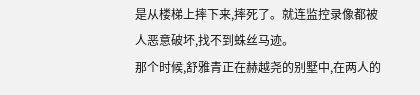是从楼梯上摔下来,摔死了。就连监控录像都被人恶意破坏,找不到蛛丝马迹。
那个时候,舒雅青正在赫越尧的别墅中,在两人的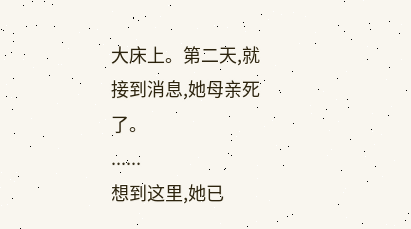大床上。第二天,就接到消息,她母亲死了。
......
想到这里,她已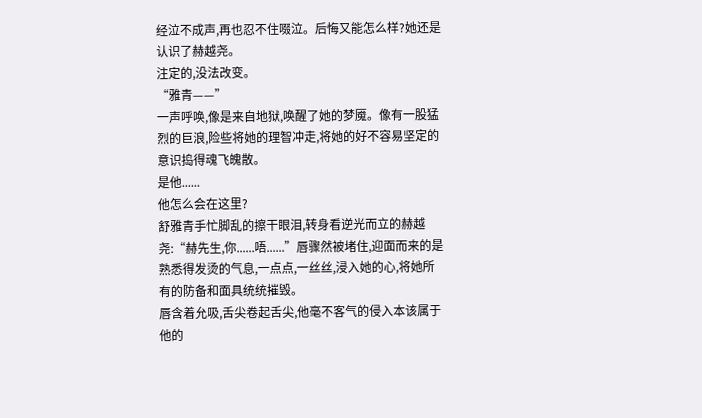经泣不成声,再也忍不住啜泣。后悔又能怎么样?她还是认识了赫越尧。
注定的,没法改变。
“雅青——”
一声呼唤,像是来自地狱,唤醒了她的梦魇。像有一股猛烈的巨浪,险些将她的理智冲走,将她的好不容易坚定的意识捣得魂飞魄散。
是他......
他怎么会在这里?
舒雅青手忙脚乱的擦干眼泪,转身看逆光而立的赫越尧:“赫先生,你......唔......”唇骤然被堵住,迎面而来的是熟悉得发烫的气息,一点点,一丝丝,浸入她的心,将她所有的防备和面具统统摧毁。
唇含着允吸,舌尖卷起舌尖,他毫不客气的侵入本该属于他的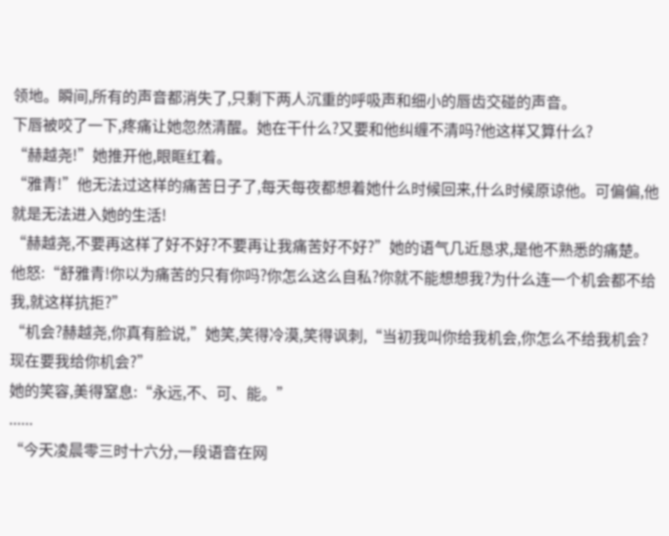领地。瞬间,所有的声音都消失了,只剩下两人沉重的呼吸声和细小的唇齿交碰的声音。
下唇被咬了一下,疼痛让她忽然清醒。她在干什么?又要和他纠缠不清吗?他这样又算什么?
“赫越尧!”她推开他,眼眶红着。
“雅青!”他无法过这样的痛苦日子了,每天每夜都想着她什么时候回来,什么时候原谅他。可偏偏,他就是无法进入她的生活!
“赫越尧,不要再这样了好不好?不要再让我痛苦好不好?”她的语气几近恳求,是他不熟悉的痛楚。
他怒:“舒雅青!你以为痛苦的只有你吗?你怎么这么自私?你就不能想想我?为什么连一个机会都不给我,就这样抗拒?”
“机会?赫越尧,你真有脸说,”她笑,笑得冷漠,笑得讽刺,“当初我叫你给我机会,你怎么不给我机会?现在要我给你机会?”
她的笑容,美得窒息:“永远,不、可、能。”
......
“今天凌晨零三时十六分,一段语音在网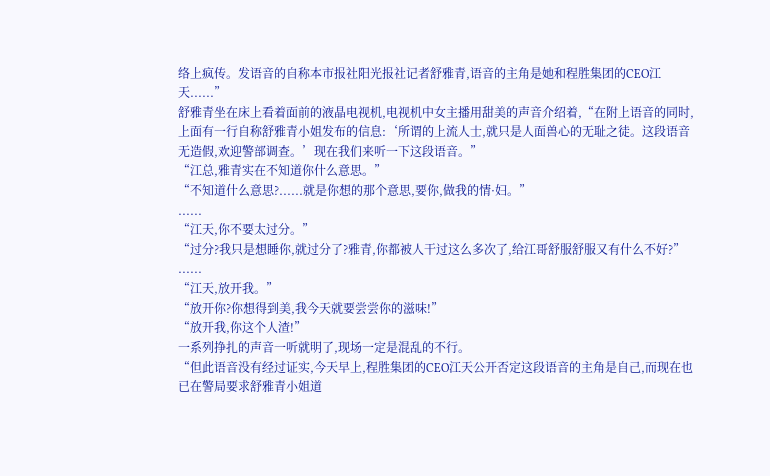络上疯传。发语音的自称本市报社阳光报社记者舒雅青,语音的主角是她和程胜集团的CEO江天......”
舒雅青坐在床上看着面前的液晶电视机,电视机中女主播用甜美的声音介绍着,“在附上语音的同时,上面有一行自称舒雅青小姐发布的信息:‘所谓的上流人士,就只是人面兽心的无耻之徒。这段语音无造假,欢迎警部调查。’现在我们来听一下这段语音。”
“江总,雅青实在不知道你什么意思。”
“不知道什么意思?......就是你想的那个意思,要你,做我的情·妇。”
......
“江天,你不要太过分。”
“过分?我只是想睡你,就过分了?雅青,你都被人干过这么多次了,给江哥舒服舒服又有什么不好?”
......
“江天,放开我。”
“放开你?你想得到美,我今天就要尝尝你的滋味!”
“放开我,你这个人渣!”
一系列挣扎的声音一听就明了,现场一定是混乱的不行。
“但此语音没有经过证实,今天早上,程胜集团的CEO江天公开否定这段语音的主角是自己,而现在也已在警局要求舒雅青小姐道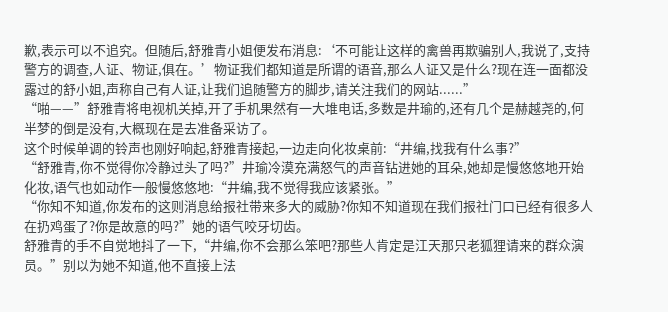歉,表示可以不追究。但随后,舒雅青小姐便发布消息:‘不可能让这样的禽兽再欺骗别人,我说了,支持警方的调查,人证、物证,俱在。’物证我们都知道是所谓的语音,那么人证又是什么?现在连一面都没露过的舒小姐,声称自己有人证,让我们追随警方的脚步,请关注我们的网站......”
“啪——”舒雅青将电视机关掉,开了手机果然有一大堆电话,多数是井瑜的,还有几个是赫越尧的,何半梦的倒是没有,大概现在是去准备采访了。
这个时候单调的铃声也刚好响起,舒雅青接起,一边走向化妆桌前:“井编,找我有什么事?”
“舒雅青,你不觉得你冷静过头了吗?”井瑜冷漠充满怒气的声音钻进她的耳朵,她却是慢悠悠地开始化妆,语气也如动作一般慢悠悠地:“井编,我不觉得我应该紧张。”
“你知不知道,你发布的这则消息给报社带来多大的威胁?你知不知道现在我们报社门口已经有很多人在扔鸡蛋了?你是故意的吗?”她的语气咬牙切齿。
舒雅青的手不自觉地抖了一下,“井编,你不会那么笨吧?那些人肯定是江天那只老狐狸请来的群众演员。”别以为她不知道,他不直接上法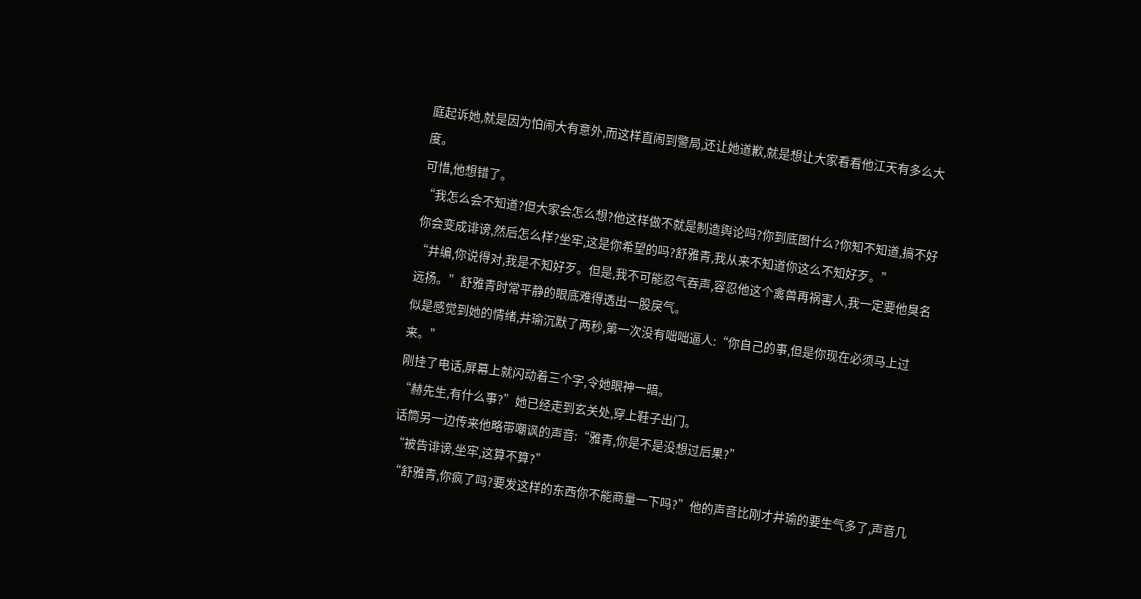庭起诉她,就是因为怕闹大有意外,而这样直闹到警局,还让她道歉,就是想让大家看看他江天有多么大度。
可惜,他想错了。
“我怎么会不知道?但大家会怎么想?他这样做不就是制造舆论吗?你到底图什么?你知不知道,搞不好你会变成诽谤,然后怎么样?坐牢,这是你希望的吗?舒雅青,我从来不知道你这么不知好歹。”
“井编,你说得对,我是不知好歹。但是,我不可能忍气吞声,容忍他这个禽兽再祸害人,我一定要他臭名远扬。”舒雅青时常平静的眼底难得透出一股戾气。
似是感觉到她的情绪,井瑜沉默了两秒,第一次没有咄咄逼人:“你自己的事,但是你现在必须马上过来。”
刚挂了电话,屏幕上就闪动着三个字,令她眼神一暗。
“赫先生,有什么事?”她已经走到玄关处,穿上鞋子出门。
话筒另一边传来他略带嘲讽的声音:“雅青,你是不是没想过后果?”
“被告诽谤,坐牢,这算不算?”
“舒雅青,你疯了吗?要发这样的东西你不能商量一下吗?”他的声音比刚才井瑜的要生气多了,声音几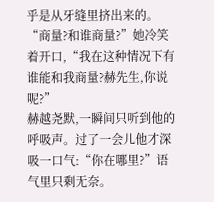乎是从牙缝里挤出来的。
“商量?和谁商量?”她冷笑着开口,“我在这种情况下有谁能和我商量?赫先生,你说呢?”
赫越尧默,一瞬间只听到他的呼吸声。过了一会儿他才深吸一口气:“你在哪里?”语气里只剩无奈。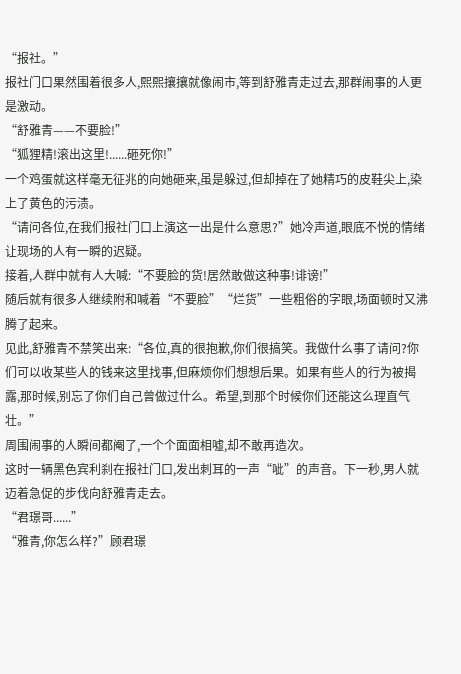“报社。”
报社门口果然围着很多人,熙熙攘攘就像闹市,等到舒雅青走过去,那群闹事的人更是激动。
“舒雅青——不要脸!”
“狐狸精!滚出这里!......砸死你!”
一个鸡蛋就这样毫无征兆的向她砸来,虽是躲过,但却掉在了她精巧的皮鞋尖上,染上了黄色的污渍。
“请问各位,在我们报社门口上演这一出是什么意思?”她冷声道,眼底不悦的情绪让现场的人有一瞬的迟疑。
接着,人群中就有人大喊:“不要脸的货!居然敢做这种事!诽谤!”
随后就有很多人继续附和喊着“不要脸”“烂货”一些粗俗的字眼,场面顿时又沸腾了起来。
见此,舒雅青不禁笑出来:“各位,真的很抱歉,你们很搞笑。我做什么事了请问?你们可以收某些人的钱来这里找事,但麻烦你们想想后果。如果有些人的行为被揭露,那时候,别忘了你们自己曾做过什么。希望,到那个时候你们还能这么理直气壮。”
周围闹事的人瞬间都阉了,一个个面面相嘘,却不敢再造次。
这时一辆黑色宾利刹在报社门口,发出刺耳的一声“呲”的声音。下一秒,男人就迈着急促的步伐向舒雅青走去。
“君璟哥......”
“雅青,你怎么样?”顾君璟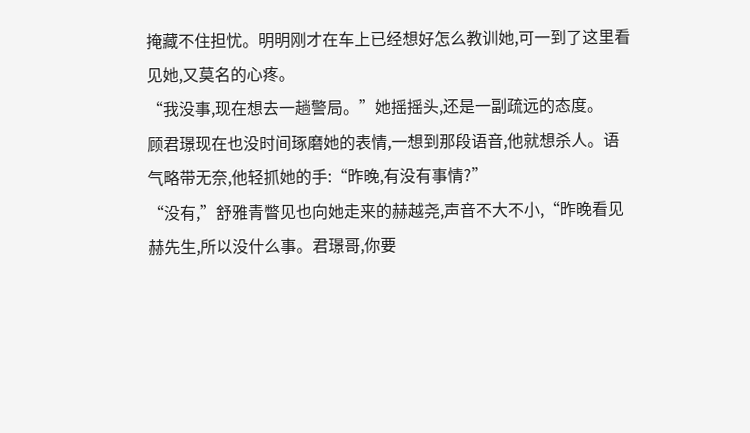掩藏不住担忧。明明刚才在车上已经想好怎么教训她,可一到了这里看见她,又莫名的心疼。
“我没事,现在想去一趟警局。”她摇摇头,还是一副疏远的态度。
顾君璟现在也没时间琢磨她的表情,一想到那段语音,他就想杀人。语气略带无奈,他轻抓她的手:“昨晚,有没有事情?”
“没有,”舒雅青瞥见也向她走来的赫越尧,声音不大不小,“昨晚看见赫先生,所以没什么事。君璟哥,你要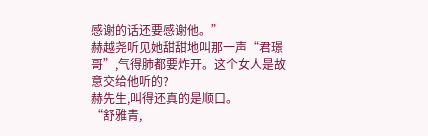感谢的话还要感谢他。”
赫越尧听见她甜甜地叫那一声“君璟哥”,气得肺都要炸开。这个女人是故意交给他听的?
赫先生,叫得还真的是顺口。
“舒雅青,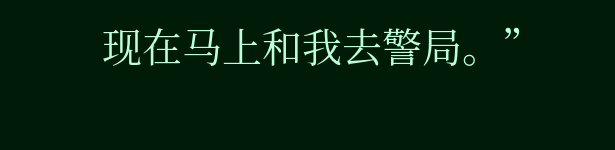现在马上和我去警局。”